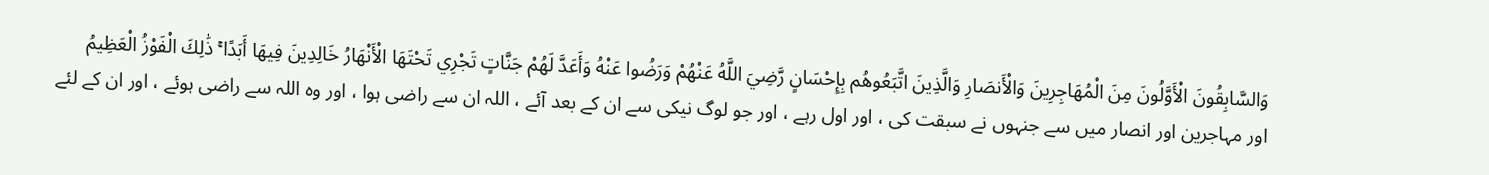وَالسَّابِقُونَ الْأَوَّلُونَ مِنَ الْمُهَاجِرِينَ وَالْأَنصَارِ وَالَّذِينَ اتَّبَعُوهُم بِإِحْسَانٍ رَّضِيَ اللَّهُ عَنْهُمْ وَرَضُوا عَنْهُ وَأَعَدَّ لَهُمْ جَنَّاتٍ تَجْرِي تَحْتَهَا الْأَنْهَارُ خَالِدِينَ فِيهَا أَبَدًا ۚ ذَٰلِكَ الْفَوْزُ الْعَظِيمُ
اور مہاجرین اور انصار میں سے جنہوں نے سبقت کی ، اور اول رہے ، اور جو لوگ نیکی سے ان کے بعد آئے ، اللہ ان سے راضی ہوا ، اور وہ اللہ سے راضی ہوئے ، اور ان کے لئے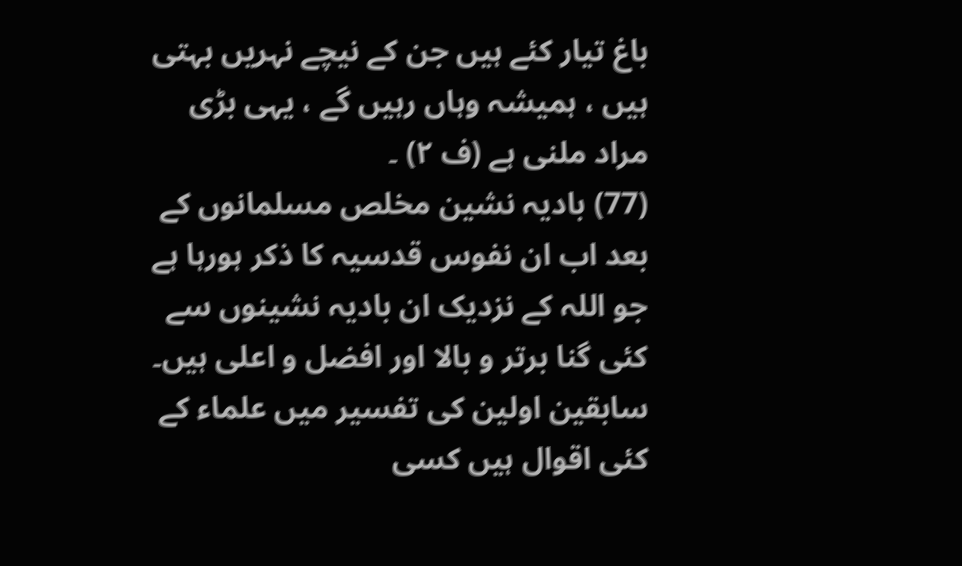باغ تیار کئے ہیں جن کے نیچے نہریں بہتی ہیں ، ہمیشہ وہاں رہیں گے ، یہی بڑی مراد ملنی ہے (ف ٢) ۔
(77) بادیہ نشین مخلص مسلمانوں کے بعد اب ان نفوس قدسیہ کا ذکر ہورہا ہے جو اللہ کے نزدیک ان بادیہ نشینوں سے کئی گنا برتر و بالا اور افضل و اعلی ہیں۔ سابقین اولین کی تفسیر میں علماء کے کئی اقوال ہیں کسی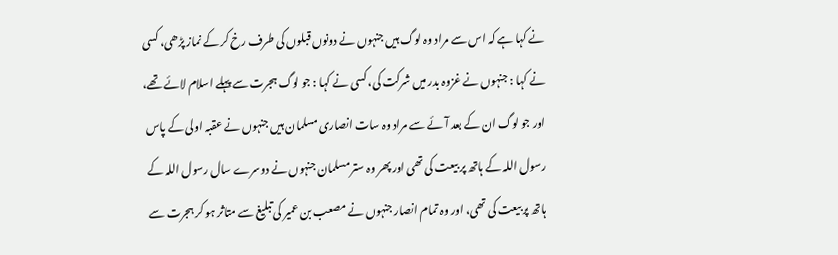نے کہا ہے کہ اس سے مراد وہ لوگ ہیں جنہوں نے دونوں قبلوں کی طرف رخ کر کے نماز پڑھی، کسی نے کہا : جنہوں نے غزوہ بدر میں شرکت کی، کسی نے کہا : جو لوگ ہجرت سے پہلے اسلام لائے تھے، اور جو لوگ ان کے بعد آئے سے مراد وہ سات انصاری مسلمان ہیں جنہوں نے عقبہ اولی کے پاس رسول اللہ کے ہاتھ پر بیعت کی تھی اور پھر وہ ستر مسلمان جنہوں نے دوسرے سال رسول اللہ کے ہاتھ پر بیعت کی تھی، اور وہ تمام انصار جنہوں نے مصعب بن عمیر کی تبلیغ سے متاثر ہو کر ہجرت سے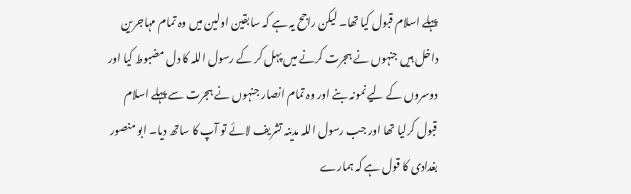پہلے اسلام قبول کیا تھا۔ لیکن راجح یہ ہے کہ سابقین اولین میں وہ تمام مہاجرین داخل ہیں جنہوں نے ہجرت کرنے میں پہل کر کے رسول اللہ کا دل مضبوط کیا اور دوسروں کے لیے نمونہ بنے اور وہ تمام انصار جنہوں نے ہجرت سے پہلے اسلام قبول کرلیا تھا اور جب رسول اللہ مدینہ تشریف لائے تو آپ کا ساتھ دیا۔ ابو منصور بغدادی کا قول ہے کہ ہمارے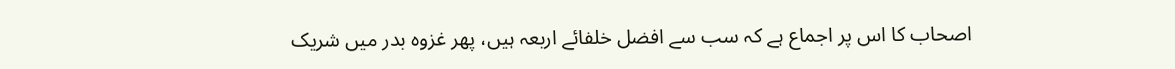اصحاب کا اس پر اجماع ہے کہ سب سے افضل خلفائے اربعہ ہیں، پھر غزوہ بدر میں شریک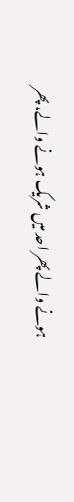ہونے والے پھر احد میں شریک ہونے والے، پھر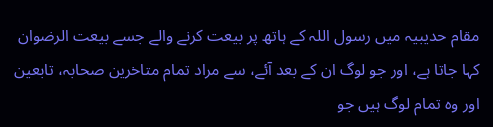مقام حدیبیہ میں رسول اللہ کے ہاتھ پر بیعت کرنے والے جسے بیعت الرضوان کہا جاتا ہے، اور جو لوگ ان کے بعد آئے، سے مراد تمام متاخرین صحابہ، تابعین اور وہ تمام لوگ ہیں جو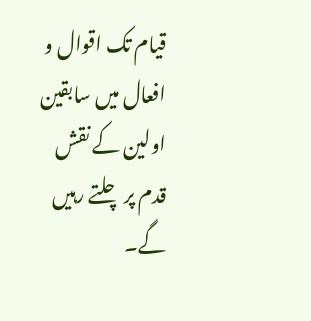قیام تک اقوال و افعال میں سابقین اولین کے نقش قدم پر چلتے رہیں گے۔